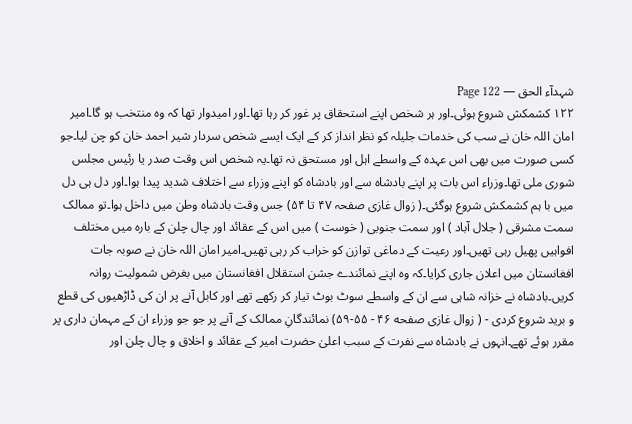شہدآء الحق — Page 122
۱۲۲ کشمکش شروع ہوئی۔اور ہر شخص اپنے استحقاق پر غور کر رہا تھا۔اور امیدوار تھا کہ وہ منتخب ہو گا۔امیر امان اللہ خان نے سب کی خدمات جلیلہ کو نظر انداز کر کے ایک ایسے شخص سردار شیر احمد خان کو چن لیا۔جو کسی صورت میں بھی اس عہدہ کے واسطے اہل اور مستحق نہ تھا۔یہ شخص اس وقت صدر یا رئیس مجلس شوری ملی تھا۔وزراء اس بات پر اپنے بادشاہ سے اور بادشاہ کو اپنے وزراء سے اختلاف شدید پیدا ہوا۔اور دل ہی دل میں با ہم کشمکش شروع ہوگئی۔( زوال غازی صفحہ ۴۷ تا ۵۴) جس وقت بادشاہ وطن میں داخل ہوا۔تو ممالک سمت مشرقی ( جلال آباد ) اور سمت جنوبی ( خوست ) میں اس کے عقائد اور چال چلن کے بارہ میں مختلف افواہیں پھیل رہی تھیں۔اور رعیت کے دماغی توازن کو خراب کر رہی تھیں۔امیر امان اللہ خان نے صوبہ جات افغانستان میں اعلان جاری کرایا۔کہ وہ اپنے نمائندے جشن استقلال افغانستان میں بغرض شمولیت روانہ کریں۔بادشاہ نے خزانہ شاہی سے ان کے واسطے سوٹ بوٹ تیار کر رکھے تھے اور کابل آنے پر ان کی ڈاڑھیوں کی قطع و برید شروع کردی - ( زوال غازی صفحه ۴۶ - ۵۵-۵۹) نمائندگانِ ممالک کے آنے پر جو جو وزراء ان کے مہمان داری پر مقرر ہوئے تھے۔انہوں نے بادشاہ سے نفرت کے سبب اعلیٰ حضرت امیر کے عقائد و اخلاق و چال چلن اور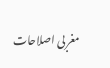مغربی اصلاحات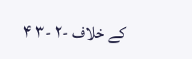کے خلاف -۲ -٣ ۴